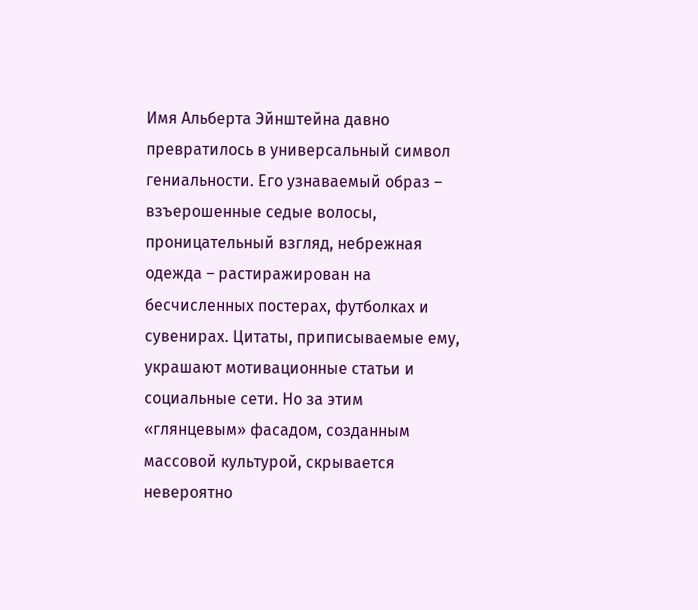Имя Альберта Эйнштейна давно превратилось в универсальный символ гениальности. Его узнаваемый образ – взъерошенные седые волосы, проницательный взгляд, небрежная одежда – растиражирован на бесчисленных постерах, футболках и сувенирах. Цитаты, приписываемые ему, украшают мотивационные статьи и социальные сети. Но за этим «глянцевым» фасадом, созданным массовой культурой, скрывается невероятно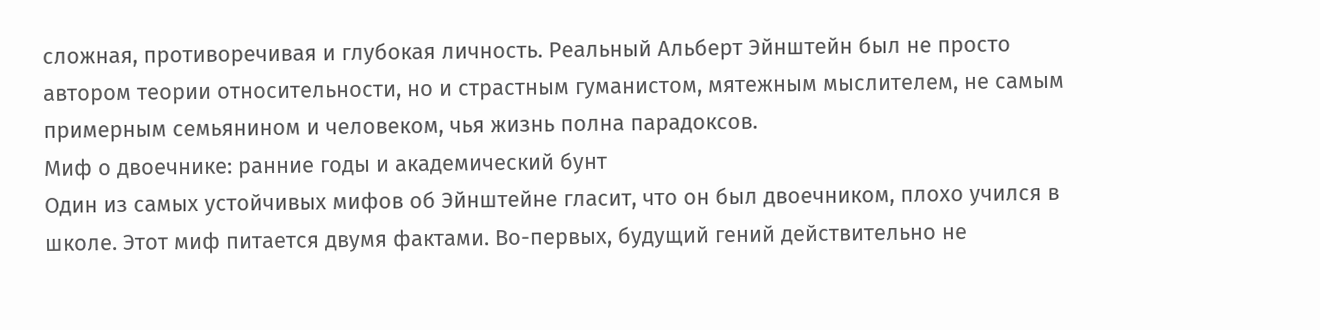сложная, противоречивая и глубокая личность. Реальный Альберт Эйнштейн был не просто автором теории относительности, но и страстным гуманистом, мятежным мыслителем, не самым примерным семьянином и человеком, чья жизнь полна парадоксов.
Миф о двоечнике: ранние годы и академический бунт
Один из самых устойчивых мифов об Эйнштейне гласит, что он был двоечником, плохо учился в школе. Этот миф питается двумя фактами. Во-первых, будущий гений действительно не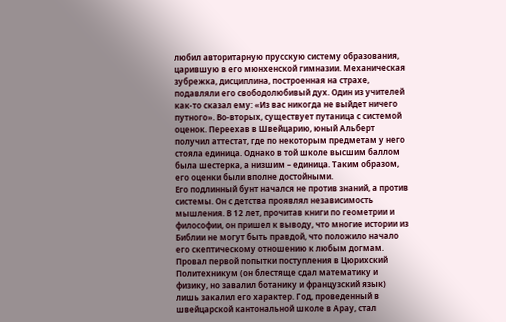любил авторитарную прусскую систему образования, царившую в его мюнхенской гимназии. Механическая зубрежка, дисциплина, построенная на страхе, подавляли его свободолюбивый дух. Один из учителей как-то сказал ему: «Из вас никогда не выйдет ничего путного». Во-вторых, существует путаница с системой оценок. Переехав в Швейцарию, юный Альберт получил аттестат, где по некоторым предметам у него стояла единица. Однако в той школе высшим баллом была шестерка, а низшим – единица. Таким образом, его оценки были вполне достойными.
Его подлинный бунт начался не против знаний, а против системы. Он с детства проявлял независимость мышления. В 12 лет, прочитав книги по геометрии и философии, он пришел к выводу, что многие истории из Библии не могут быть правдой, что положило начало его скептическому отношению к любым догмам. Провал первой попытки поступления в Цюрихский Политехникум (он блестяще сдал математику и физику, но завалил ботанику и французский язык) лишь закалил его характер. Год, проведенный в швейцарской кантональной школе в Арау, стал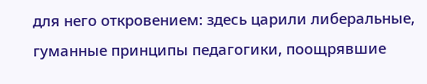для него откровением: здесь царили либеральные, гуманные принципы педагогики, поощрявшие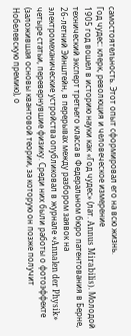самостоятельность. Этот опыт сформировал его на всю жизнь.
Год чудес: клерк, революция и человеческое измерение
1905 год вошел в историю науки как «Год чудес» (лат. Annus Mirabilis). Молодой технический эксперт третьего класса в Федеральном бюро патентования в Берне, 26-летний Эйнштейн, в перерывах между разбором заявок на электромеханические устройства опубликовал в журнале «Annalen der Physik» четыре статьи, перевернувшие физику. Среди них были работы о фотоэффекте (заложившая основы квантовой теории, за которую он позже получит Нобелевскую премию), о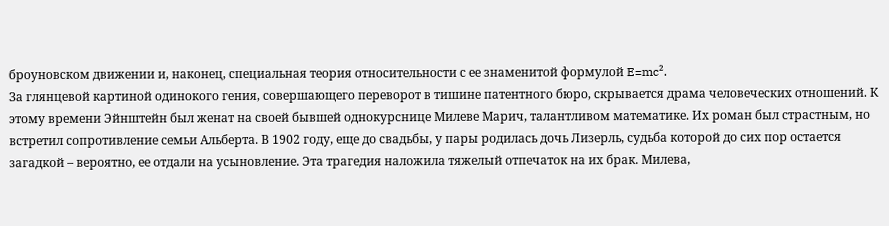броуновском движении и, наконец, специальная теория относительности с ее знаменитой формулой E=mc².
За глянцевой картиной одинокого гения, совершающего переворот в тишине патентного бюро, скрывается драма человеческих отношений. К этому времени Эйнштейн был женат на своей бывшей однокурснице Милеве Марич, талантливом математике. Их роман был страстным, но встретил сопротивление семьи Альберта. В 1902 году, еще до свадьбы, у пары родилась дочь Лизерль, судьба которой до сих пор остается загадкой – вероятно, ее отдали на усыновление. Эта трагедия наложила тяжелый отпечаток на их брак. Милева,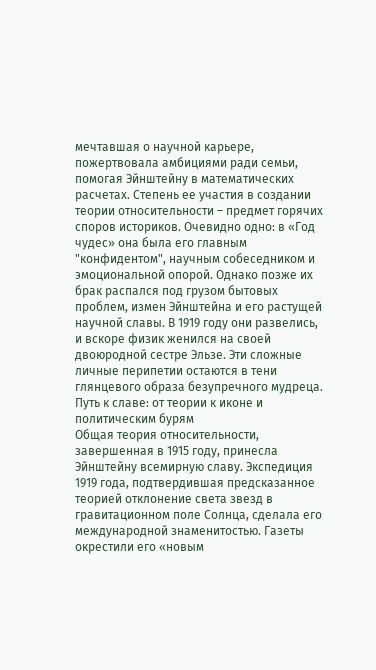мечтавшая о научной карьере, пожертвовала амбициями ради семьи, помогая Эйнштейну в математических расчетах. Степень ее участия в создании теории относительности – предмет горячих споров историков. Очевидно одно: в «Год чудес» она была его главным "конфидентом", научным собеседником и эмоциональной опорой. Однако позже их брак распался под грузом бытовых проблем, измен Эйнштейна и его растущей научной славы. В 1919 году они развелись, и вскоре физик женился на своей двоюродной сестре Эльзе. Эти сложные личные перипетии остаются в тени глянцевого образа безупречного мудреца.
Путь к славе: от теории к иконе и политическим бурям
Общая теория относительности, завершенная в 1915 году, принесла Эйнштейну всемирную славу. Экспедиция 1919 года, подтвердившая предсказанное теорией отклонение света звезд в гравитационном поле Солнца, сделала его международной знаменитостью. Газеты окрестили его «новым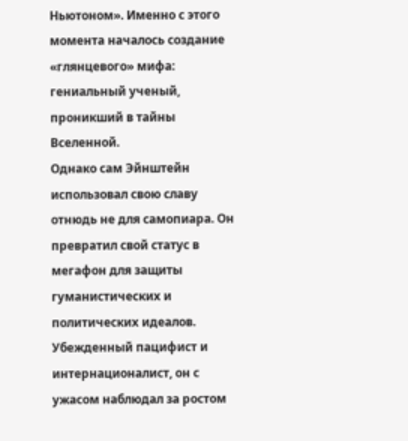Ньютоном». Именно с этого момента началось создание «глянцевого» мифа: гениальный ученый, проникший в тайны Вселенной.
Однако сам Эйнштейн использовал свою славу отнюдь не для самопиара. Он превратил свой статус в мегафон для защиты гуманистических и политических идеалов. Убежденный пацифист и интернационалист, он с ужасом наблюдал за ростом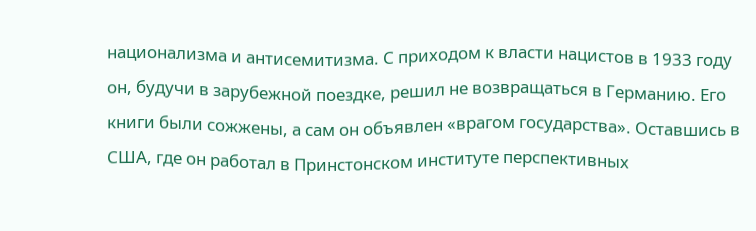национализма и антисемитизма. С приходом к власти нацистов в 1933 году он, будучи в зарубежной поездке, решил не возвращаться в Германию. Его книги были сожжены, а сам он объявлен «врагом государства». Оставшись в США, где он работал в Принстонском институте перспективных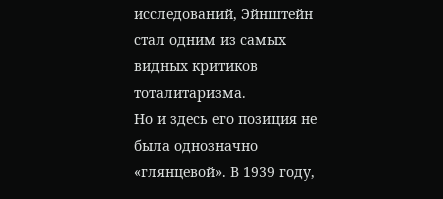исследований, Эйнштейн стал одним из самых видных критиков тоталитаризма.
Но и здесь его позиция не была однозначно «глянцевой». В 1939 году,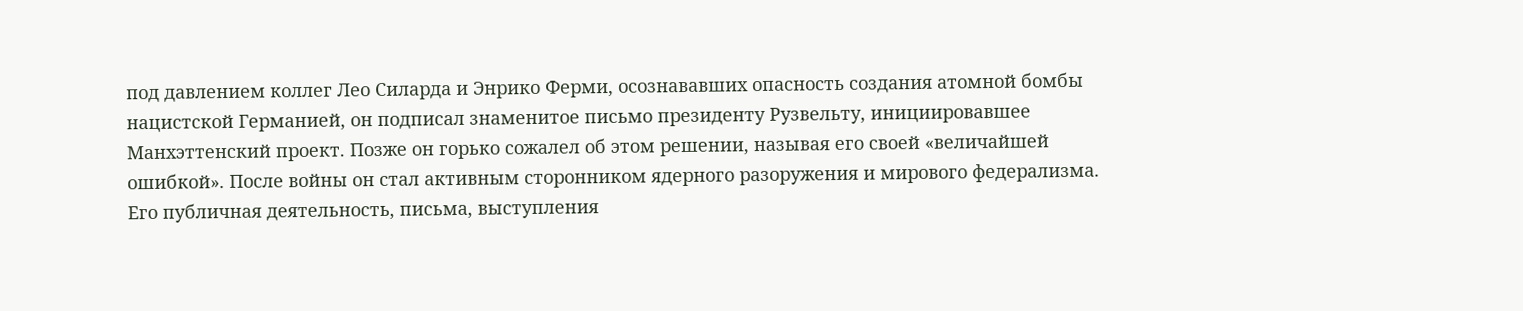под давлением коллег Лео Силарда и Энрико Ферми, осознававших опасность создания атомной бомбы нацистской Германией, он подписал знаменитое письмо президенту Рузвельту, инициировавшее Манхэттенский проект. Позже он горько сожалел об этом решении, называя его своей «величайшей ошибкой». После войны он стал активным сторонником ядерного разоружения и мирового федерализма. Его публичная деятельность, письма, выступления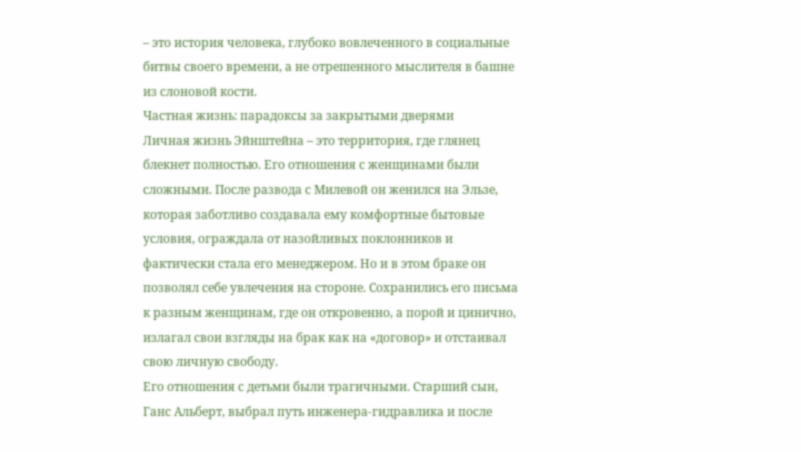– это история человека, глубоко вовлеченного в социальные битвы своего времени, а не отрешенного мыслителя в башне из слоновой кости.
Частная жизнь: парадоксы за закрытыми дверями
Личная жизнь Эйнштейна – это территория, где глянец блекнет полностью. Его отношения с женщинами были сложными. После развода с Милевой он женился на Эльзе, которая заботливо создавала ему комфортные бытовые условия, ограждала от назойливых поклонников и фактически стала его менеджером. Но и в этом браке он позволял себе увлечения на стороне. Сохранились его письма к разным женщинам, где он откровенно, а порой и цинично, излагал свои взгляды на брак как на «договор» и отстаивал свою личную свободу.
Его отношения с детьми были трагичными. Старший сын, Ганс Альберт, выбрал путь инженера-гидравлика и после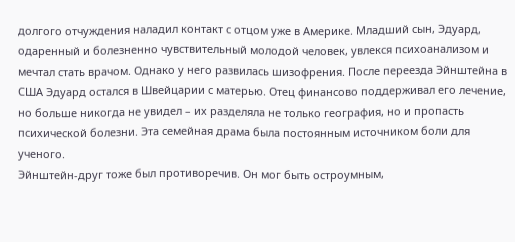долгого отчуждения наладил контакт с отцом уже в Америке. Младший сын, Эдуард, одаренный и болезненно чувствительный молодой человек, увлекся психоанализом и мечтал стать врачом. Однако у него развилась шизофрения. После переезда Эйнштейна в США Эдуард остался в Швейцарии с матерью. Отец финансово поддерживал его лечение, но больше никогда не увидел – их разделяла не только география, но и пропасть психической болезни. Эта семейная драма была постоянным источником боли для ученого.
Эйнштейн-друг тоже был противоречив. Он мог быть остроумным,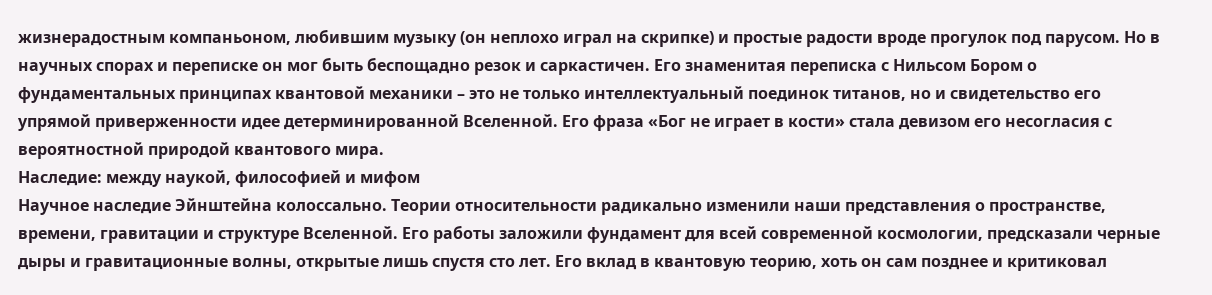жизнерадостным компаньоном, любившим музыку (он неплохо играл на скрипке) и простые радости вроде прогулок под парусом. Но в научных спорах и переписке он мог быть беспощадно резок и саркастичен. Его знаменитая переписка с Нильсом Бором о фундаментальных принципах квантовой механики – это не только интеллектуальный поединок титанов, но и свидетельство его упрямой приверженности идее детерминированной Вселенной. Его фраза «Бог не играет в кости» стала девизом его несогласия с вероятностной природой квантового мира.
Наследие: между наукой, философией и мифом
Научное наследие Эйнштейна колоссально. Теории относительности радикально изменили наши представления о пространстве, времени, гравитации и структуре Вселенной. Его работы заложили фундамент для всей современной космологии, предсказали черные дыры и гравитационные волны, открытые лишь спустя сто лет. Его вклад в квантовую теорию, хоть он сам позднее и критиковал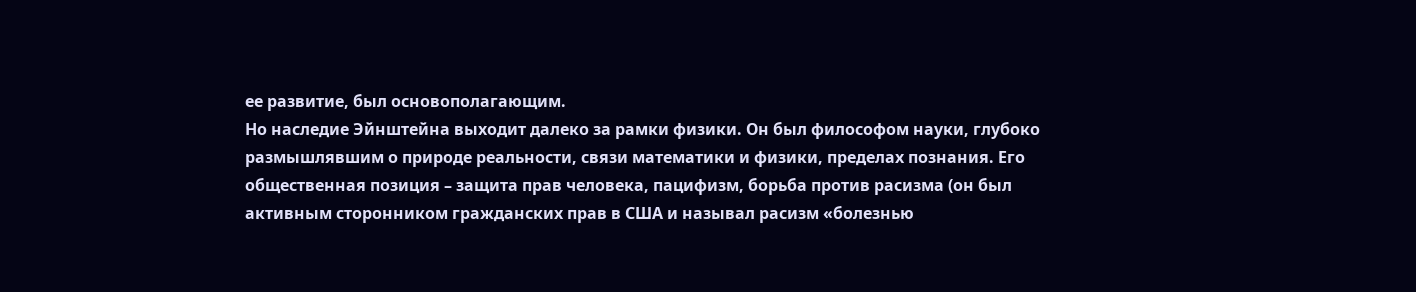ее развитие, был основополагающим.
Но наследие Эйнштейна выходит далеко за рамки физики. Он был философом науки, глубоко размышлявшим о природе реальности, связи математики и физики, пределах познания. Его общественная позиция – защита прав человека, пацифизм, борьба против расизма (он был активным сторонником гражданских прав в США и называл расизм «болезнью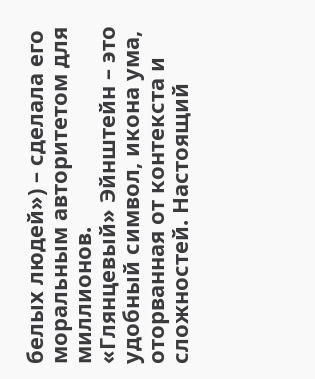белых людей») – сделала его моральным авторитетом для миллионов.
«Глянцевый» Эйнштейн – это удобный символ, икона ума, оторванная от контекста и сложностей. Настоящий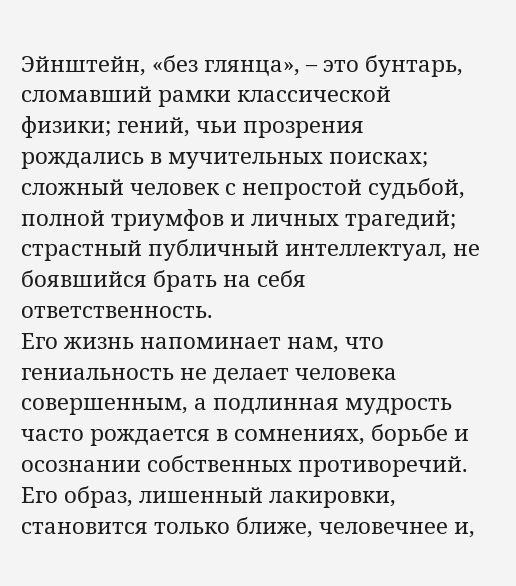Эйнштейн, «без глянца», – это бунтарь, сломавший рамки классической физики; гений, чьи прозрения рождались в мучительных поисках; сложный человек с непростой судьбой, полной триумфов и личных трагедий; страстный публичный интеллектуал, не боявшийся брать на себя ответственность.
Его жизнь напоминает нам, что гениальность не делает человека совершенным, а подлинная мудрость часто рождается в сомнениях, борьбе и осознании собственных противоречий. Его образ, лишенный лакировки, становится только ближе, человечнее и,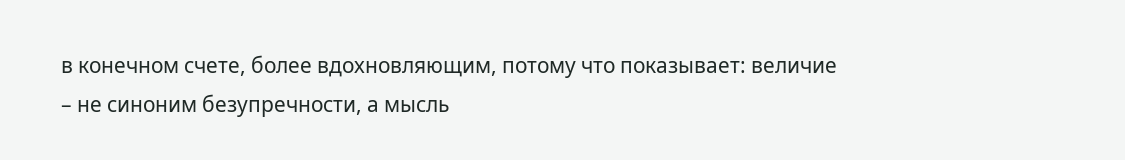в конечном счете, более вдохновляющим, потому что показывает: величие – не синоним безупречности, а мысль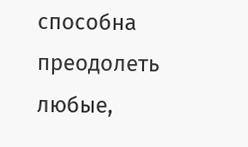способна преодолеть любые,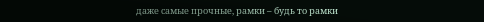даже самые прочные, рамки – будь то рамки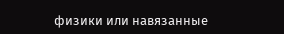физики или навязанные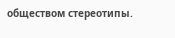обществом стереотипы.